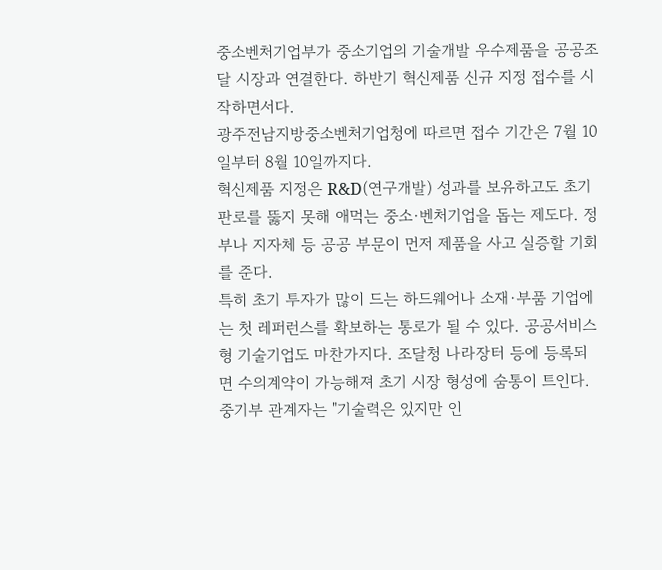중소벤처기업부가 중소기업의 기술개발 우수제품을 공공조달 시장과 연결한다. 하반기 혁신제품 신규 지정 접수를 시작하면서다.
광주전남지방중소벤처기업청에 따르면 접수 기간은 7월 10일부터 8월 10일까지다.
혁신제품 지정은 R&D(연구개발) 성과를 보유하고도 초기 판로를 뚫지 못해 애먹는 중소·벤처기업을 돕는 제도다. 정부나 지자체 등 공공 부문이 먼저 제품을 사고 실증할 기회를 준다.
특히 초기 투자가 많이 드는 하드웨어나 소재·부품 기업에는 첫 레퍼런스를 확보하는 통로가 될 수 있다. 공공서비스형 기술기업도 마찬가지다. 조달청 나라장터 등에 등록되면 수의계약이 가능해져 초기 시장 형성에 숨통이 트인다.
중기부 관계자는 "기술력은 있지만 인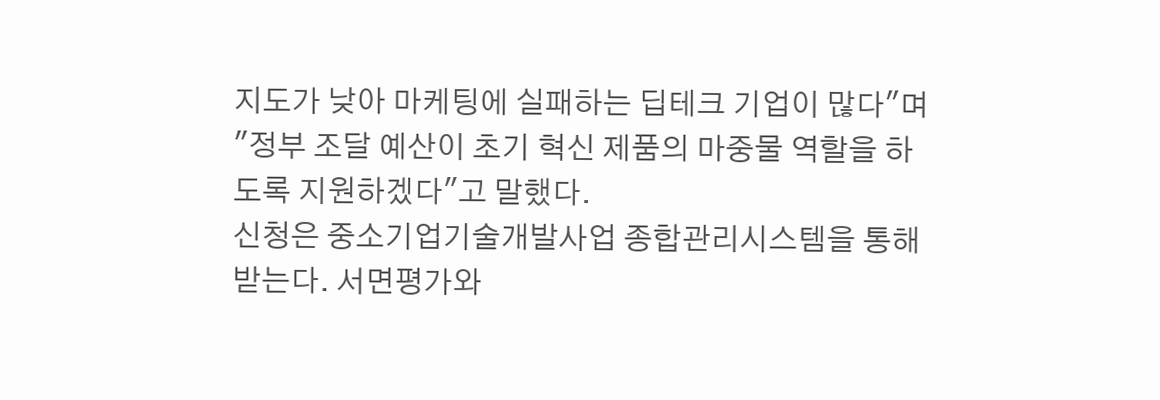지도가 낮아 마케팅에 실패하는 딥테크 기업이 많다"며 "정부 조달 예산이 초기 혁신 제품의 마중물 역할을 하도록 지원하겠다"고 말했다.
신청은 중소기업기술개발사업 종합관리시스템을 통해 받는다. 서면평가와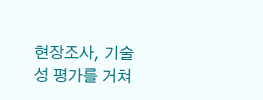현장조사, 기술성 평가를 거쳐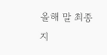올해 말 최종 지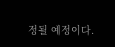정될 예정이다.